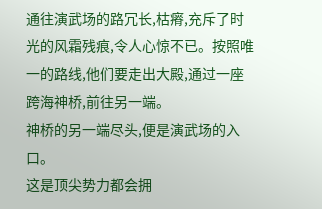通往演武场的路冗长,枯瘠,充斥了时光的风霜残痕,令人心惊不已。按照唯一的路线,他们要走出大殿,通过一座跨海神桥,前往另一端。
神桥的另一端尽头,便是演武场的入口。
这是顶尖势力都会拥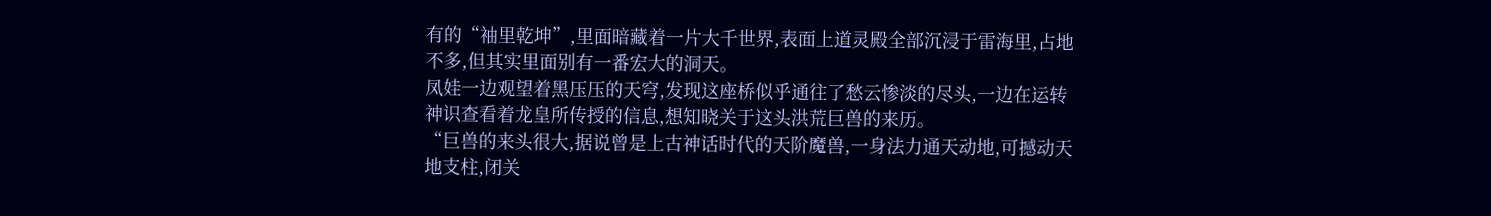有的“袖里乾坤”,里面暗藏着一片大千世界,表面上道灵殿全部沉浸于雷海里,占地不多,但其实里面别有一番宏大的洞天。
凤娃一边观望着黑压压的天穹,发现这座桥似乎通往了愁云惨淡的尽头,一边在运转神识查看着龙皇所传授的信息,想知晓关于这头洪荒巨兽的来历。
“巨兽的来头很大,据说曾是上古神话时代的天阶魔兽,一身法力通天动地,可撼动天地支柱,闭关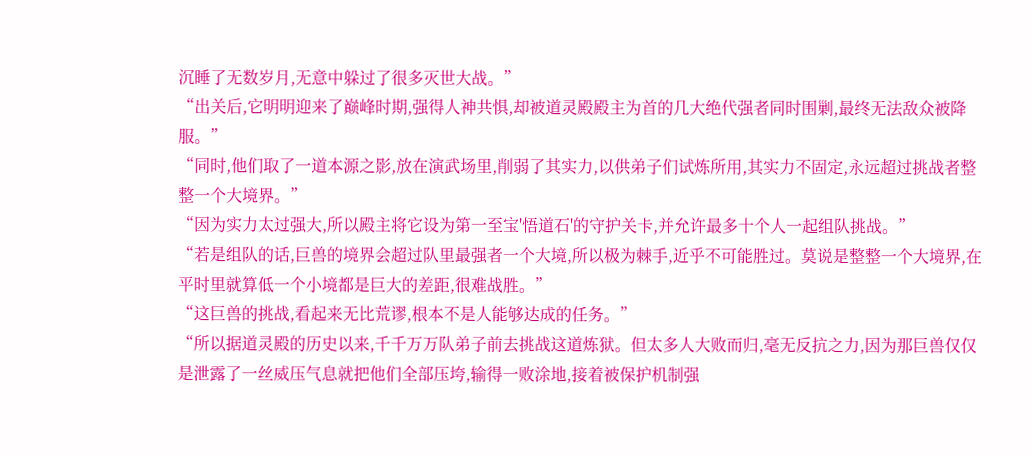沉睡了无数岁月,无意中躲过了很多灭世大战。”
“出关后,它明明迎来了巅峰时期,强得人神共惧,却被道灵殿殿主为首的几大绝代强者同时围剿,最终无法敌众被降服。”
“同时,他们取了一道本源之影,放在演武场里,削弱了其实力,以供弟子们试炼所用,其实力不固定,永远超过挑战者整整一个大境界。”
“因为实力太过强大,所以殿主将它设为第一至宝'悟道石'的守护关卡,并允许最多十个人一起组队挑战。”
“若是组队的话,巨兽的境界会超过队里最强者一个大境,所以极为棘手,近乎不可能胜过。莫说是整整一个大境界,在平时里就算低一个小境都是巨大的差距,很难战胜。”
“这巨兽的挑战,看起来无比荒谬,根本不是人能够达成的任务。”
“所以据道灵殿的历史以来,千千万万队弟子前去挑战这道炼狱。但太多人大败而归,毫无反抗之力,因为那巨兽仅仅是泄露了一丝威压气息就把他们全部压垮,输得一败涂地,接着被保护机制强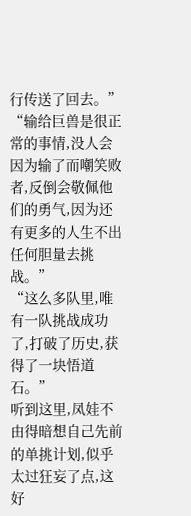行传送了回去。”
“输给巨兽是很正常的事情,没人会因为输了而嘲笑败者,反倒会敬佩他们的勇气,因为还有更多的人生不出任何胆量去挑战。”
“这么多队里,唯有一队挑战成功了,打破了历史,获得了一块悟道石。”
听到这里,凤娃不由得暗想自己先前的单挑计划,似乎太过狂妄了点,这好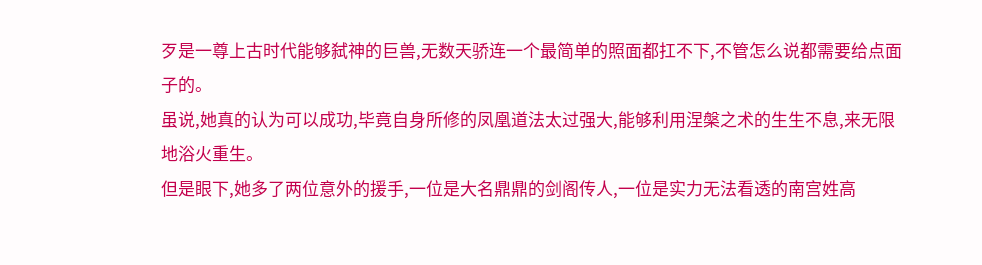歹是一尊上古时代能够弑神的巨兽,无数天骄连一个最简单的照面都扛不下,不管怎么说都需要给点面子的。
虽说,她真的认为可以成功,毕竟自身所修的凤凰道法太过强大,能够利用涅槃之术的生生不息,来无限地浴火重生。
但是眼下,她多了两位意外的援手,一位是大名鼎鼎的剑阁传人,一位是实力无法看透的南宫姓高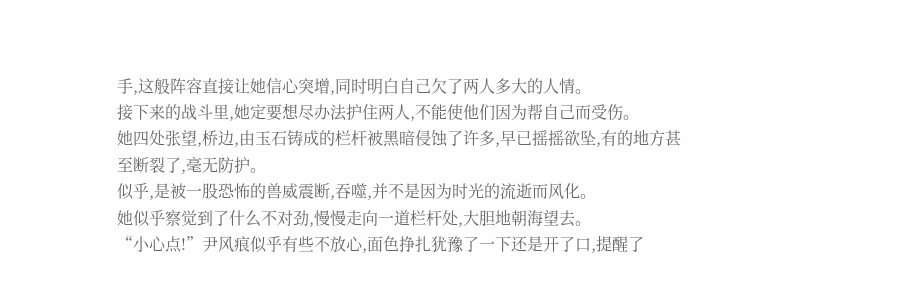手,这般阵容直接让她信心突增,同时明白自己欠了两人多大的人情。
接下来的战斗里,她定要想尽办法护住两人,不能使他们因为帮自己而受伤。
她四处张望,桥边,由玉石铸成的栏杆被黑暗侵蚀了许多,早已摇摇欲坠,有的地方甚至断裂了,毫无防护。
似乎,是被一股恐怖的兽威震断,吞噬,并不是因为时光的流逝而风化。
她似乎察觉到了什么不对劲,慢慢走向一道栏杆处,大胆地朝海望去。
“小心点!”尹风痕似乎有些不放心,面色挣扎犹豫了一下还是开了口,提醒了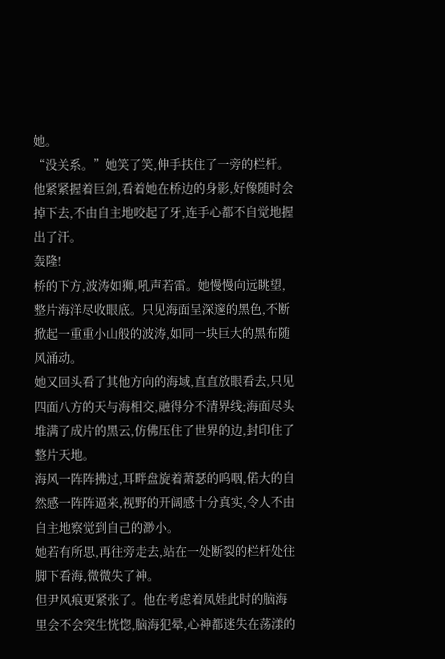她。
“没关系。”她笑了笑,伸手扶住了一旁的栏杆。
他紧紧握着巨剑,看着她在桥边的身影,好像随时会掉下去,不由自主地咬起了牙,连手心都不自觉地握出了汗。
轰隆!
桥的下方,波涛如狮,吼声若雷。她慢慢向远眺望,整片海洋尽收眼底。只见海面呈深邃的黑色,不断掀起一重重小山般的波涛,如同一块巨大的黑布随风涌动。
她又回头看了其他方向的海域,直直放眼看去,只见四面八方的天与海相交,融得分不清界线;海面尽头堆满了成片的黑云,仿佛压住了世界的边,封印住了整片天地。
海风一阵阵拂过,耳畔盘旋着萧瑟的呜咽,偌大的自然感一阵阵逼来,视野的开阔感十分真实,令人不由自主地察觉到自己的渺小。
她若有所思,再往旁走去,站在一处断裂的栏杆处往脚下看海,微微失了神。
但尹风痕更紧张了。他在考虑着凤娃此时的脑海里会不会突生恍惚,脑海犯晕,心神都迷失在荡漾的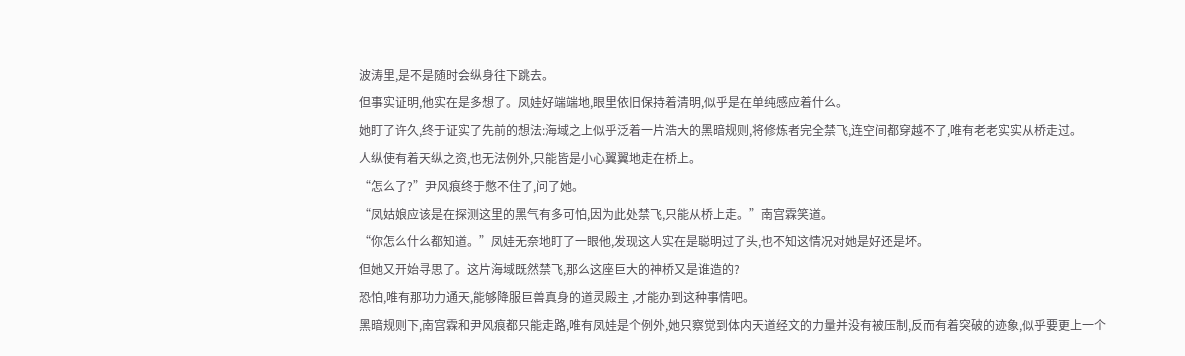波涛里,是不是随时会纵身往下跳去。
但事实证明,他实在是多想了。凤娃好端端地,眼里依旧保持着清明,似乎是在单纯感应着什么。
她盯了许久,终于证实了先前的想法:海域之上似乎泛着一片浩大的黑暗规则,将修炼者完全禁飞,连空间都穿越不了,唯有老老实实从桥走过。
人纵使有着天纵之资,也无法例外,只能皆是小心翼翼地走在桥上。
“怎么了?”尹风痕终于憋不住了,问了她。
“凤姑娘应该是在探测这里的黑气有多可怕,因为此处禁飞,只能从桥上走。”南宫霖笑道。
“你怎么什么都知道。”凤娃无奈地盯了一眼他,发现这人实在是聪明过了头,也不知这情况对她是好还是坏。
但她又开始寻思了。这片海域既然禁飞,那么这座巨大的神桥又是谁造的?
恐怕,唯有那功力通天,能够降服巨兽真身的道灵殿主 ,才能办到这种事情吧。
黑暗规则下,南宫霖和尹风痕都只能走路,唯有凤娃是个例外,她只察觉到体内天道经文的力量并没有被压制,反而有着突破的迹象,似乎要更上一个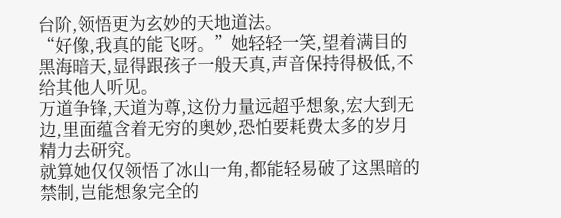台阶,领悟更为玄妙的天地道法。
“好像,我真的能飞呀。”她轻轻一笑,望着满目的黑海暗天,显得跟孩子一般天真,声音保持得极低,不给其他人听见。
万道争锋,天道为尊,这份力量远超乎想象,宏大到无边,里面蕴含着无穷的奥妙,恐怕要耗费太多的岁月精力去研究。
就算她仅仅领悟了冰山一角,都能轻易破了这黑暗的禁制,岂能想象完全的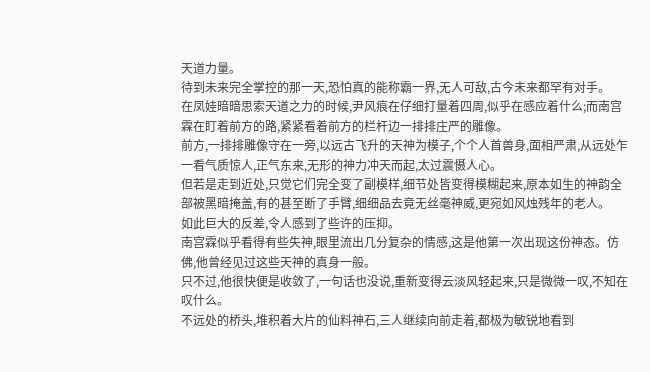天道力量。
待到未来完全掌控的那一天,恐怕真的能称霸一界,无人可敌,古今未来都罕有对手。
在凤娃暗暗思索天道之力的时候,尹风痕在仔细打量着四周,似乎在感应着什么;而南宫霖在盯着前方的路,紧紧看着前方的栏杆边一排排庄严的雕像。
前方,一排排雕像守在一旁,以远古飞升的天神为模子,个个人首兽身,面相严肃,从远处乍一看气质惊人,正气东来,无形的神力冲天而起,太过震慑人心。
但若是走到近处,只觉它们完全变了副模样,细节处皆变得模糊起来,原本如生的神韵全部被黑暗掩盖,有的甚至断了手臂,细细品去竟无丝毫神威,更宛如风烛残年的老人。
如此巨大的反差,令人感到了些许的压抑。
南宫霖似乎看得有些失神,眼里流出几分复杂的情感,这是他第一次出现这份神态。仿佛,他曾经见过这些天神的真身一般。
只不过,他很快便是收敛了,一句话也没说,重新变得云淡风轻起来,只是微微一叹,不知在叹什么。
不远处的桥头,堆积着大片的仙料神石,三人继续向前走着,都极为敏锐地看到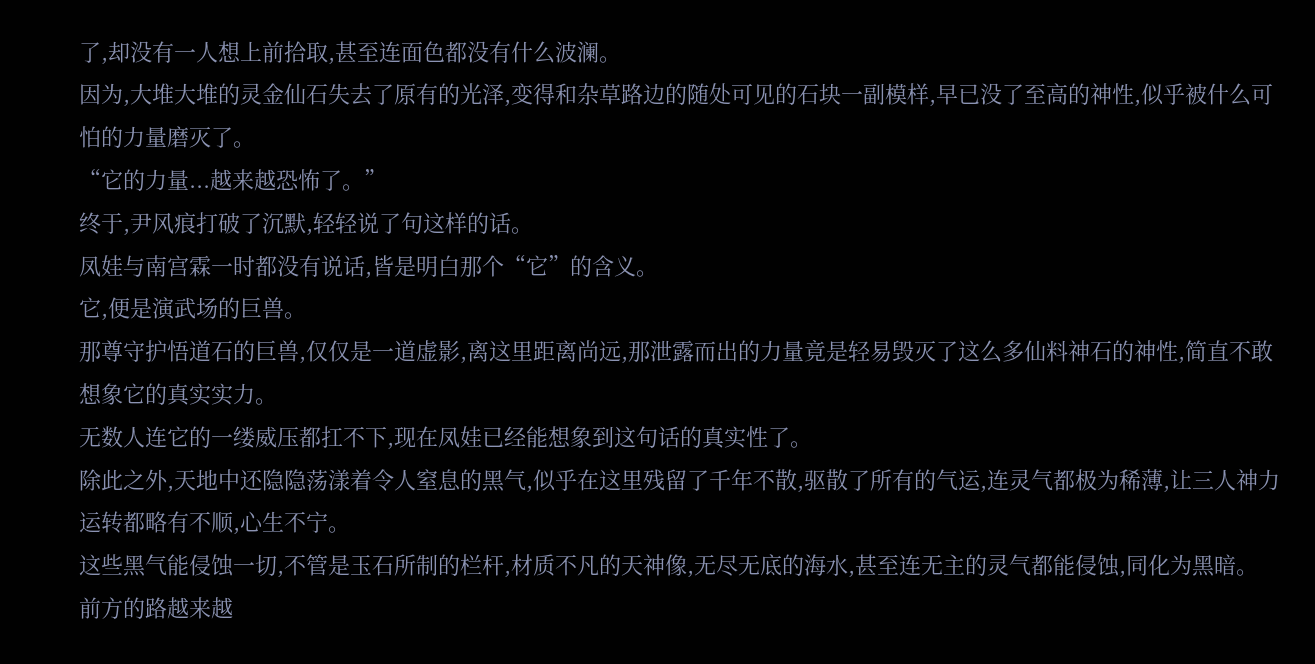了,却没有一人想上前拾取,甚至连面色都没有什么波澜。
因为,大堆大堆的灵金仙石失去了原有的光泽,变得和杂草路边的随处可见的石块一副模样,早已没了至高的神性,似乎被什么可怕的力量磨灭了。
“它的力量...越来越恐怖了。”
终于,尹风痕打破了沉默,轻轻说了句这样的话。
凤娃与南宫霖一时都没有说话,皆是明白那个“它”的含义。
它,便是演武场的巨兽。
那尊守护悟道石的巨兽,仅仅是一道虚影,离这里距离尚远,那泄露而出的力量竟是轻易毁灭了这么多仙料神石的神性,简直不敢想象它的真实实力。
无数人连它的一缕威压都扛不下,现在凤娃已经能想象到这句话的真实性了。
除此之外,天地中还隐隐荡漾着令人窒息的黑气,似乎在这里残留了千年不散,驱散了所有的气运,连灵气都极为稀薄,让三人神力运转都略有不顺,心生不宁。
这些黑气能侵蚀一切,不管是玉石所制的栏杆,材质不凡的天神像,无尽无底的海水,甚至连无主的灵气都能侵蚀,同化为黑暗。
前方的路越来越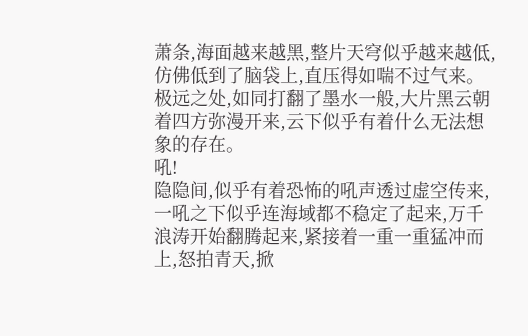萧条,海面越来越黑,整片天穹似乎越来越低,仿佛低到了脑袋上,直压得如喘不过气来。
极远之处,如同打翻了墨水一般,大片黑云朝着四方弥漫开来,云下似乎有着什么无法想象的存在。
吼!
隐隐间,似乎有着恐怖的吼声透过虚空传来,一吼之下似乎连海域都不稳定了起来,万千浪涛开始翻腾起来,紧接着一重一重猛冲而上,怒拍青天,掀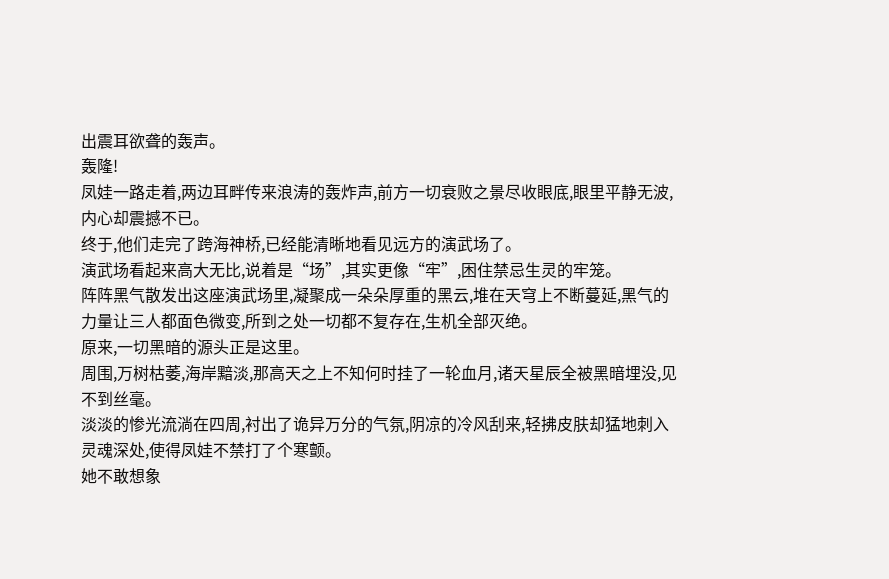出震耳欲聋的轰声。
轰隆!
凤娃一路走着,两边耳畔传来浪涛的轰炸声,前方一切衰败之景尽收眼底,眼里平静无波,内心却震撼不已。
终于,他们走完了跨海神桥,已经能清晰地看见远方的演武场了。
演武场看起来高大无比,说着是“场”,其实更像“牢”,困住禁忌生灵的牢笼。
阵阵黑气散发出这座演武场里,凝聚成一朵朵厚重的黑云,堆在天穹上不断蔓延,黑气的力量让三人都面色微变,所到之处一切都不复存在,生机全部灭绝。
原来,一切黑暗的源头正是这里。
周围,万树枯萎,海岸黯淡,那高天之上不知何时挂了一轮血月,诸天星辰全被黑暗埋没,见不到丝毫。
淡淡的惨光流淌在四周,衬出了诡异万分的气氛,阴凉的冷风刮来,轻拂皮肤却猛地刺入灵魂深处,使得凤娃不禁打了个寒颤。
她不敢想象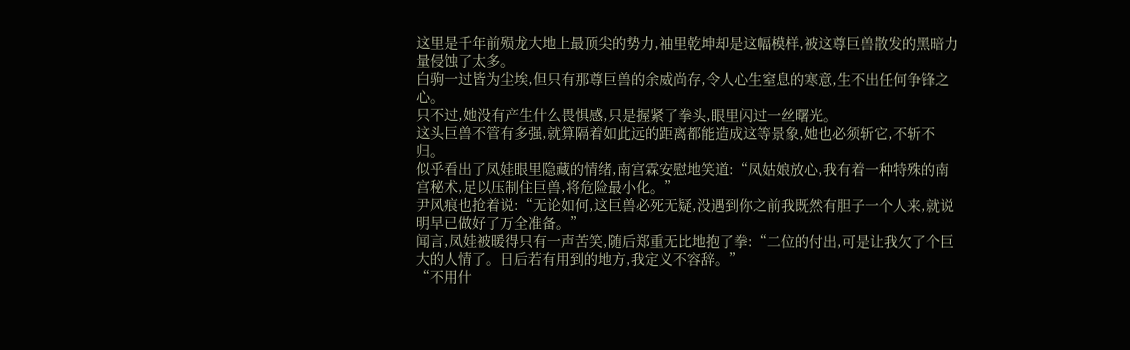这里是千年前殒龙大地上最顶尖的势力,袖里乾坤却是这幅模样,被这尊巨兽散发的黑暗力量侵蚀了太多。
白驹一过皆为尘埃,但只有那尊巨兽的余威尚存,令人心生窒息的寒意,生不出任何争锋之心。
只不过,她没有产生什么畏惧感,只是握紧了拳头,眼里闪过一丝曙光。
这头巨兽不管有多强,就算隔着如此远的距离都能造成这等景象,她也必须斩它,不斩不归。
似乎看出了凤娃眼里隐藏的情绪,南宫霖安慰地笑道:“凤姑娘放心,我有着一种特殊的南宫秘术,足以压制住巨兽,将危险最小化。”
尹风痕也抢着说:“无论如何,这巨兽必死无疑,没遇到你之前我既然有胆子一个人来,就说明早已做好了万全准备。”
闻言,凤娃被暖得只有一声苦笑,随后郑重无比地抱了拳:“二位的付出,可是让我欠了个巨大的人情了。日后若有用到的地方,我定义不容辞。”
“不用什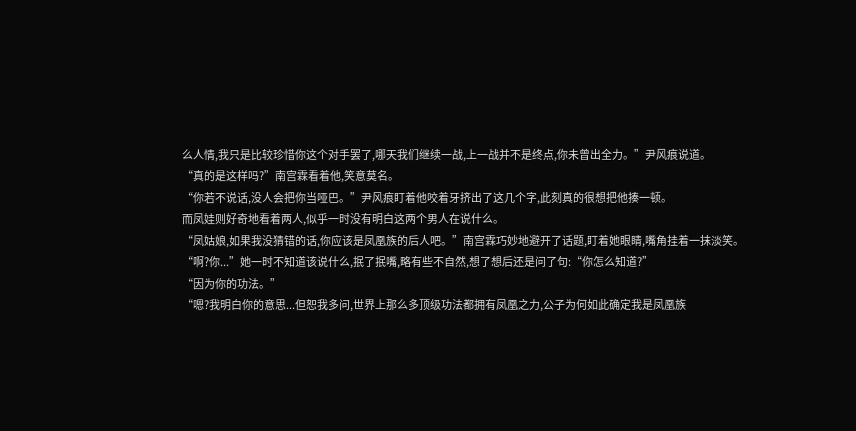么人情,我只是比较珍惜你这个对手罢了,哪天我们继续一战,上一战并不是终点,你未曾出全力。”尹风痕说道。
“真的是这样吗?”南宫霖看着他,笑意莫名。
“你若不说话,没人会把你当哑巴。”尹风痕盯着他咬着牙挤出了这几个字,此刻真的很想把他揍一顿。
而凤娃则好奇地看着两人,似乎一时没有明白这两个男人在说什么。
“凤姑娘,如果我没猜错的话,你应该是凤凰族的后人吧。”南宫霖巧妙地避开了话题,盯着她眼睛,嘴角挂着一抹淡笑。
“啊?你...”她一时不知道该说什么,抿了抿嘴,略有些不自然,想了想后还是问了句:“你怎么知道?”
“因为你的功法。”
“嗯?我明白你的意思...但恕我多问,世界上那么多顶级功法都拥有凤凰之力,公子为何如此确定我是凤凰族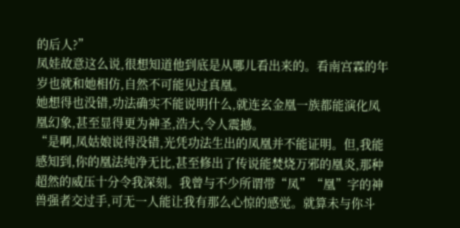的后人?”
凤娃故意这么说,很想知道他到底是从哪儿看出来的。看南宫霖的年岁也就和她相仿,自然不可能见过真凰。
她想得也没错,功法确实不能说明什么,就连玄金凰一族都能演化凤凰幻象,甚至显得更为神圣,浩大,令人震撼。
“是啊,凤姑娘说得没错,光凭功法生出的凤凰并不能证明。但,我能感知到,你的凰法纯净无比,甚至修出了传说能焚烧万邪的凰炎,那种超然的威压十分令我深刻。我曾与不少所谓带“凤”“凰”字的神兽强者交过手,可无一人能让我有那么心惊的感觉。就算未与你斗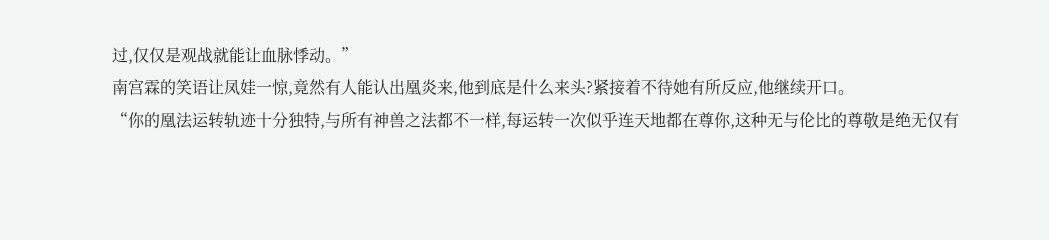过,仅仅是观战就能让血脉悸动。”
南宫霖的笑语让凤娃一惊,竟然有人能认出凰炎来,他到底是什么来头?紧接着不待她有所反应,他继续开口。
“你的凰法运转轨迹十分独特,与所有神兽之法都不一样,每运转一次似乎连天地都在尊你,这种无与伦比的尊敬是绝无仅有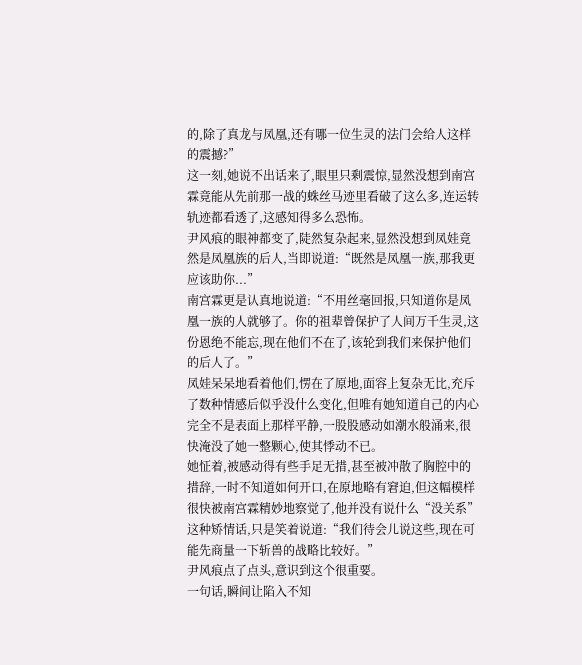的,除了真龙与凤凰,还有哪一位生灵的法门会给人这样的震撼?”
这一刻,她说不出话来了,眼里只剩震惊,显然没想到南宫霖竟能从先前那一战的蛛丝马迹里看破了这么多,连运转轨迹都看透了,这感知得多么恐怖。
尹风痕的眼神都变了,陡然复杂起来,显然没想到凤娃竟然是凤凰族的后人,当即说道:“既然是凤凰一族,那我更应该助你...”
南宫霖更是认真地说道:“不用丝毫回报,只知道你是凤凰一族的人就够了。你的祖辈曾保护了人间万千生灵,这份恩绝不能忘,现在他们不在了,该轮到我们来保护他们的后人了。”
凤娃呆呆地看着他们,愣在了原地,面容上复杂无比,充斥了数种情感后似乎没什么变化,但唯有她知道自己的内心完全不是表面上那样平静,一股股感动如潮水般涌来,很快淹没了她一整颗心,使其悸动不已。
她怔着,被感动得有些手足无措,甚至被冲散了胸腔中的措辞,一时不知道如何开口,在原地略有窘迫,但这幅模样很快被南宫霖精妙地察觉了,他并没有说什么“没关系”这种矫情话,只是笑着说道:“我们待会儿说这些,现在可能先商量一下斩兽的战略比较好。”
尹风痕点了点头,意识到这个很重要。
一句话,瞬间让陷入不知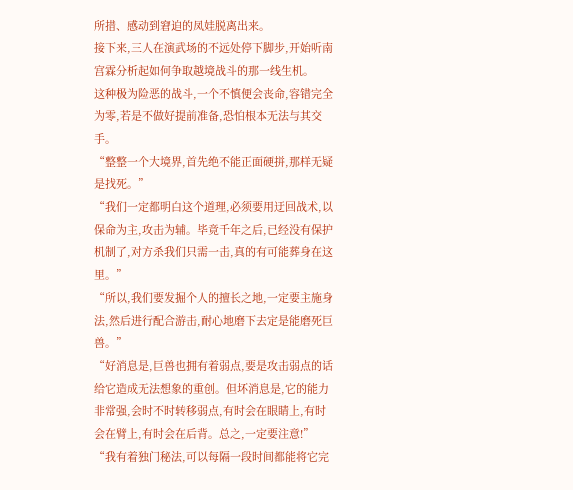所措、感动到窘迫的凤娃脱离出来。
接下来,三人在演武场的不远处停下脚步,开始听南宫霖分析起如何争取越境战斗的那一线生机。
这种极为险恶的战斗,一个不慎便会丧命,容错完全为零,若是不做好提前准备,恐怕根本无法与其交手。
“整整一个大境界,首先绝不能正面硬拼,那样无疑是找死。”
“我们一定都明白这个道理,必须要用迂回战术,以保命为主,攻击为辅。毕竟千年之后,已经没有保护机制了,对方杀我们只需一击,真的有可能葬身在这里。”
“所以,我们要发掘个人的擅长之地,一定要主施身法,然后进行配合游击,耐心地磨下去定是能磨死巨兽。”
“好消息是,巨兽也拥有着弱点,要是攻击弱点的话给它造成无法想象的重创。但坏消息是,它的能力非常强,会时不时转移弱点,有时会在眼睛上,有时会在臂上,有时会在后背。总之,一定要注意!”
“我有着独门秘法,可以每隔一段时间都能将它完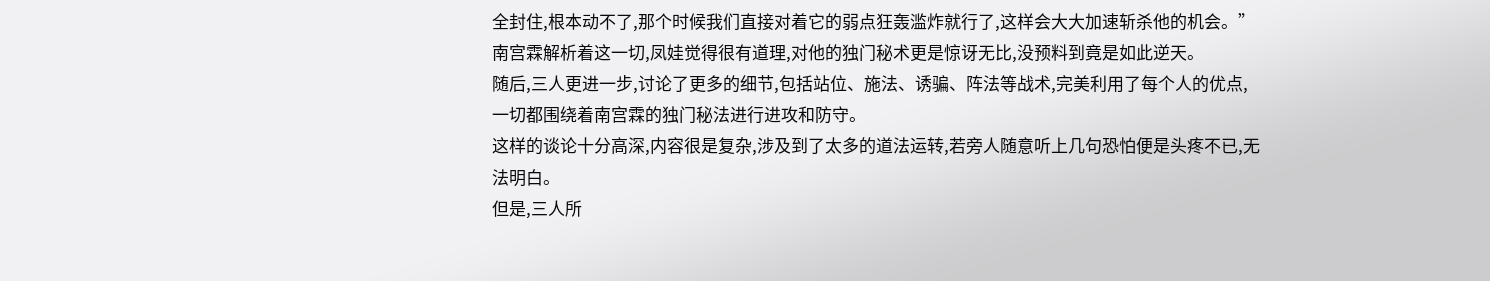全封住,根本动不了,那个时候我们直接对着它的弱点狂轰滥炸就行了,这样会大大加速斩杀他的机会。”
南宫霖解析着这一切,凤娃觉得很有道理,对他的独门秘术更是惊讶无比,没预料到竟是如此逆天。
随后,三人更进一步,讨论了更多的细节,包括站位、施法、诱骗、阵法等战术,完美利用了每个人的优点,一切都围绕着南宫霖的独门秘法进行进攻和防守。
这样的谈论十分高深,内容很是复杂,涉及到了太多的道法运转,若旁人随意听上几句恐怕便是头疼不已,无法明白。
但是,三人所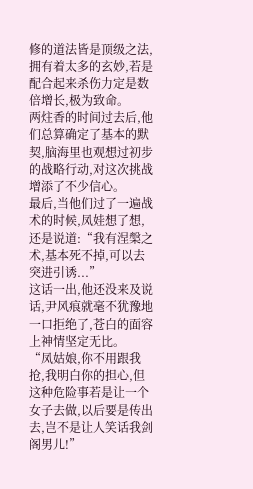修的道法皆是顶级之法,拥有着太多的玄妙,若是配合起来杀伤力定是数倍增长,极为致命。
两炷香的时间过去后,他们总算确定了基本的默契,脑海里也观想过初步的战略行动,对这次挑战增添了不少信心。
最后,当他们过了一遍战术的时候,凤娃想了想,还是说道:“我有涅槃之术,基本死不掉,可以去突进引诱...”
这话一出,他还没来及说话,尹风痕就毫不犹豫地一口拒绝了,苍白的面容上神情坚定无比。
“凤姑娘,你不用跟我抢,我明白你的担心,但这种危险事若是让一个女子去做,以后要是传出去,岂不是让人笑话我剑阁男儿!”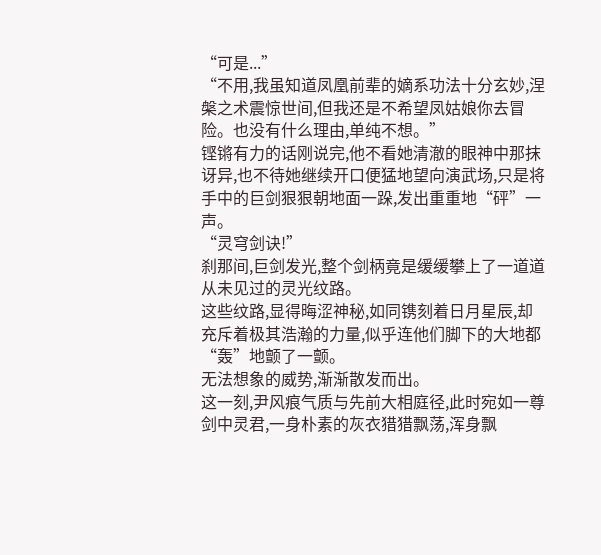“可是...”
“不用,我虽知道凤凰前辈的嫡系功法十分玄妙,涅槃之术震惊世间,但我还是不希望凤姑娘你去冒险。也没有什么理由,单纯不想。”
铿锵有力的话刚说完,他不看她清澈的眼神中那抹讶异,也不待她继续开口便猛地望向演武场,只是将手中的巨剑狠狠朝地面一跺,发出重重地“砰”一声。
“灵穹剑诀!”
刹那间,巨剑发光,整个剑柄竟是缓缓攀上了一道道从未见过的灵光纹路。
这些纹路,显得晦涩神秘,如同镌刻着日月星辰,却充斥着极其浩瀚的力量,似乎连他们脚下的大地都“轰”地颤了一颤。
无法想象的威势,渐渐散发而出。
这一刻,尹风痕气质与先前大相庭径,此时宛如一尊剑中灵君,一身朴素的灰衣猎猎飘荡,浑身飘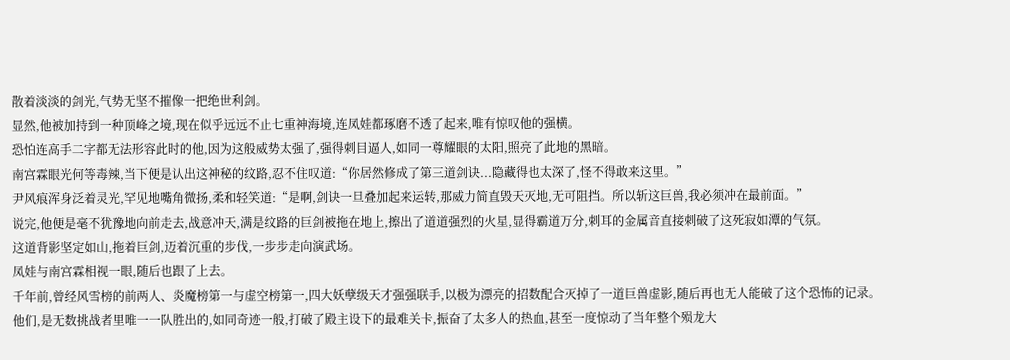散着淡淡的剑光,气势无坚不摧像一把绝世利剑。
显然,他被加持到一种顶峰之境,现在似乎远远不止七重神海境,连凤娃都琢磨不透了起来,唯有惊叹他的强横。
恐怕连高手二字都无法形容此时的他,因为这般威势太强了,强得刺目逼人,如同一尊耀眼的太阳,照亮了此地的黑暗。
南宫霖眼光何等毒辣,当下便是认出这神秘的纹路,忍不住叹道:“你居然修成了第三道剑诀...隐藏得也太深了,怪不得敢来这里。”
尹风痕浑身泛着灵光,罕见地嘴角微扬,柔和轻笑道:“是啊,剑诀一旦叠加起来运转,那威力简直毁天灭地,无可阻挡。所以斩这巨兽,我必须冲在最前面。”
说完,他便是毫不犹豫地向前走去,战意冲天,满是纹路的巨剑被拖在地上,擦出了道道强烈的火星,显得霸道万分,刺耳的金属音直接刺破了这死寂如潭的气氛。
这道背影坚定如山,拖着巨剑,迈着沉重的步伐,一步步走向演武场。
凤娃与南宫霖相视一眼,随后也跟了上去。
千年前,曾经风雪榜的前两人、炎魔榜第一与虚空榜第一,四大妖孽级天才强强联手,以极为漂亮的招数配合灭掉了一道巨兽虚影,随后再也无人能破了这个恐怖的记录。
他们,是无数挑战者里唯一一队胜出的,如同奇迹一般,打破了殿主设下的最难关卡,振奋了太多人的热血,甚至一度惊动了当年整个殒龙大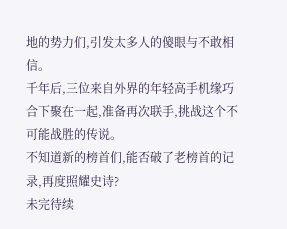地的势力们,引发太多人的傻眼与不敢相信。
千年后,三位来自外界的年轻高手机缘巧合下聚在一起,准备再次联手,挑战这个不可能战胜的传说。
不知道新的榜首们,能否破了老榜首的记录,再度照耀史诗?
未完待续